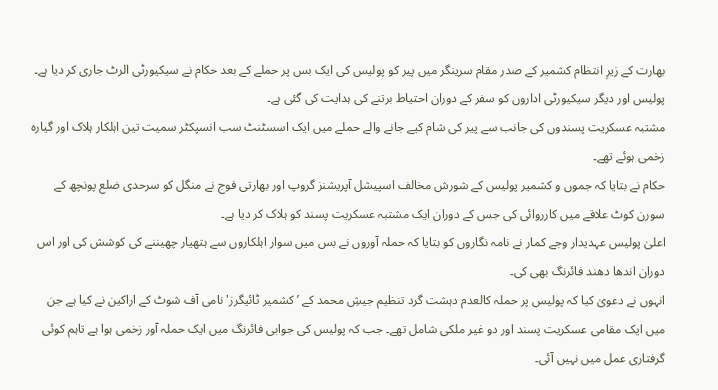بھارت کے زیرِ انتظام کشمیر کے صدر مقام سرینگر میں پیر کو پولیس کی ایک بس پر حملے کے بعد حکام نے سیکیورٹی الرٹ جاری کر دیا ہے۔ پولیس اور دیگر سیکیورٹی اداروں کو سفر کے دوران احتیاط برتنے کی ہدایت کی گئی ہے۔
مشتبہ عسکریت پسندوں کی جانب سے پیر کی شام کیے جانے والے حملے میں ایک اسسٹنٹ سب انسپکٹر سمیت تین اہلکار ہلاک اور گیارہ زخمی ہوئے تھے۔
حکام نے بتایا کہ جموں و کشمیر پولیس کے شورش مخالف اسپیشل آپریشنز گروپ اور بھارتی فوج نے منگل کو سرحدی ضلع پونچھ کے سورن کوٹ علاقے میں کارروائی کی جس کے دوران ایک مشتبہ عسکریت پسند کو ہلاک کر دیا ہے۔
اعلیٰ پولیس عہدیدار وجے کمار نے نامہ نگاروں کو بتایا کہ حملہ آوروں نے بس میں سوار اہلکاروں سے ہتھیار چھیننے کی کوشش کی اور اس دوران اندھا دھند فائرنگ بھی کی۔
انہوں نے دعویٰ کیا کہ پولیس پر حملہ کالعدم دہشت گرد تنظیم جیشِ محمد کے ’کشمیر ٹائیگرز' نامی آف شوٹ کے اراکین نے کیا ہے جن میں ایک مقامی عسکریت پسند اور دو غیر ملکی شامل تھے۔ جب کہ پولیس کی جوابی فائرنگ میں ایک حملہ آور زخمی ہوا ہے تاہم کوئی گرفتاری عمل میں نہیں آئی۔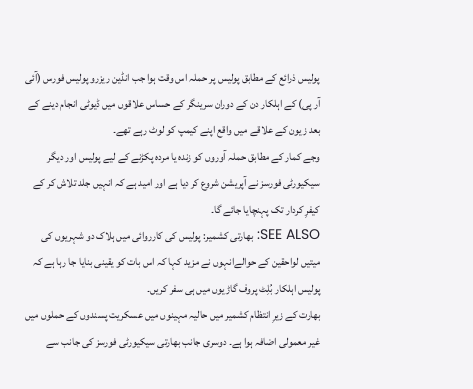پولیس ذرائع کے مطابق پولیس پر حملہ اس وقت ہوا جب انڈین ریزرو پولیس فورس (آئی آر پی) کے اہلکار دن کے دوران سرینگر کے حساس علاقوں میں ڈیوٹی انجام دینے کے بعد زیون کے علاقے میں واقع اپنے کیمپ کو لوٹ رہے تھے۔
وجے کمار کے مطابق حملہ آوروں کو زندہ یا مردہ پکڑنے کے لیے پولیس اور دیگر سیکیورٹی فورسز نے آپریشن شروع کر دیا ہے اور امید ہے کہ انہیں جلد تلاش کر کے کیفرِ کردار تک پہنچایا جائے گا۔
SEE ALSO: بھارتی کشمیر: پولیس کی کارروائی میں ہلاک دو شہریوں کی میتیں لواحقین کے حوالےانہوں نے مزید کہا کہ اس بات کو یقینی بنایا جا رہا ہے کہ پولیس اہلکار بُلِٹ پروف گاڑیوں میں ہی سفر کریں۔
بھارت کے زیرِ انتظام کشمیر میں حالیہ مہینوں میں عسکریت پسندوں کے حملوں میں غیر معمولی اضافہ ہوا ہے۔ دوسری جانب بھارتی سیکیورٹی فورسز کی جانب سے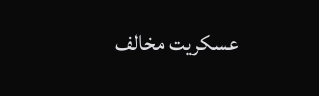عسکریت مخالف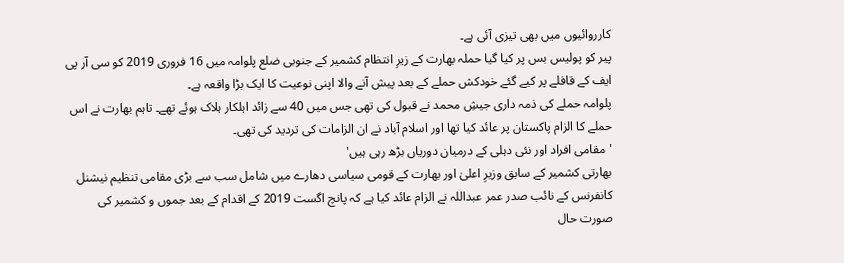کارروائیوں میں بھی تیزی آئی ہے۔
پیر کو پولیس بس پر کیا گیا حملہ بھارت کے زیرِ انتظام کشمیر کے جنوبی ضلع پلوامہ میں 16 فروری 2019 کو سی آر پی ایف کے قافلے پر کیے گئے خودکش حملے کے بعد پیش آنے والا اپنی نوعیت کا ایک بڑا واقعہ ہے۔
پلوامہ حملے کی ذمہ داری جیشِ محمد نے قبول کی تھی جس میں 40 سے زائد اہلکار ہلاک ہوئے تھے۔ تاہم بھارت نے اس حملے کا الزام پاکستان پر عائد کیا تھا اور اسلام آباد نے ان الزامات کی تردید کی تھی۔
'مقامی افراد اور نئی دہلی کے درمیان دوریاں بڑھ رہی ہیں'
بھارتی کشمیر کے سابق وزیرِ اعلیٰ اور بھارت کے قومی سیاسی دھارے میں شامل سب سے بڑی مقامی تنظیم نیشنل کانفرنس کے نائب صدر عمر عبداللہ نے الزام عائد کیا ہے کہ پانچ اگست 2019 کے اقدام کے بعد جموں و کشمیر کی صورت حال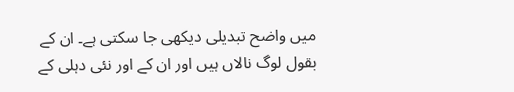میں واضح تبدیلی دیکھی جا سکتی ہے۔ ان کے بقول لوگ نالاں ہیں اور ان کے اور نئی دہلی کے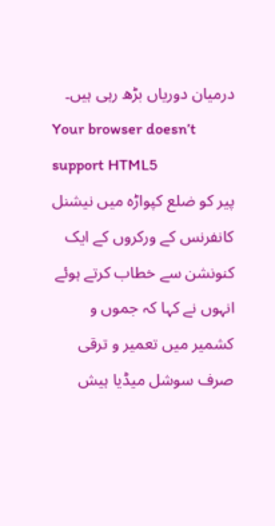درمیان دوریاں بڑھ رہی ہیں۔
Your browser doesn’t support HTML5
پیر کو ضلع کپواڑہ میں نیشنل کانفرنس کے ورکروں کے ایک کنونشن سے خطاب کرتے ہوئے انہوں نے کہا کہ جموں و کشمیر میں تعمیر و ترقی صرف سوشل میڈیا ہیش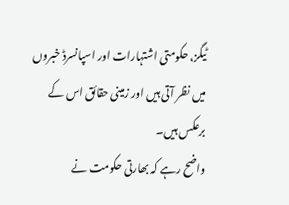ٹیگز، حکومتی اشتہارات اور اسپانسرڈ خبروں میں نظر آتی ہیں اور زمینی حقائق اس کے برعکس ہیں۔
واضح رہے کہ بھارتی حکومت نے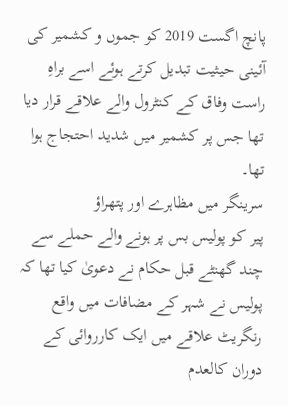پانچ اگست 2019 کو جموں و کشمیر کی آئینی حیثیت تبدیل کرتے ہوئے اسے براہِ راست وفاق کے کنٹرول والے علاقے قرار دیا تھا جس پر کشمیر میں شدید احتجاج ہوا تھا۔
سرینگر میں مظاہرے اور پتھراؤ
پیر کو پولیس بس پر ہونے والے حملے سے چند گھنٹے قبل حکام نے دعویٰ کیا تھا کہ پولیس نے شہر کے مضافات میں واقع رنگریٹ علاقے میں ایک کارروائی کے دوران کالعدم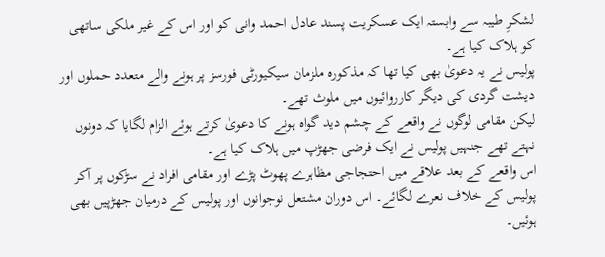لشکرِ طیبہ سے وابستہ ایک عسکریت پسند عادل احمد وانی کو اور اس کے غیر ملکی ساتھی کو ہلاک کیا ہے۔
پولیس نے یہ دعویٰ بھی کیا تھا کہ مذکورہ ملزمان سیکیورٹی فورسز پر ہونے والے متعدد حملوں اور دیشت گردی کی دیگر کارروائیوں میں ملوث تھے۔
لیکن مقامی لوگوں نے واقعے کے چشم دید گواہ ہونے کا دعویٰ کرتے ہوئے الزام لگایا کہ دونوں نہتے تھے جنہیں پولیس نے ایک فرضی جھڑپ میں ہلاک کیا ہے۔
اس واقعے کے بعد علاقے میں احتجاجی مظاہرے پھوٹ پڑے اور مقامی افراد نے سڑکوں پر آکر پولیس کے خلاف نعرے لگائے۔ اس دوران مشتعل نوجوانوں اور پولیس کے درمیان جھڑپیں بھی ہوئیں۔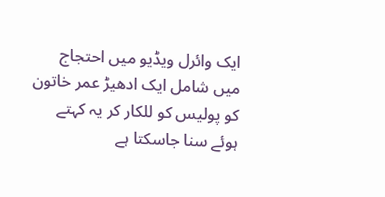ایک وائرل ویڈیو میں احتجاج میں شامل ایک ادھیڑ عمر خاتون کو پولیس کو للکار کر یہ کہتے ہوئے سنا جاسکتا ہے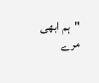"ہم ابھی مرے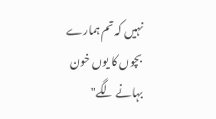نہیں کہ تم ہمارے بچوں کا یوں خون بہانے لگے"